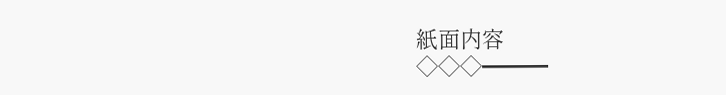紙面内容
◇◇◇━━━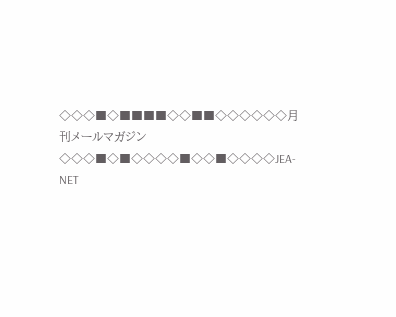◇◇◇■◇■■■■◇◇■■◇◇◇◇◇◇月刊メールマガジン
◇◇◇■◇■◇◇◇◇■◇◇■◇◇◇◇JEA-NET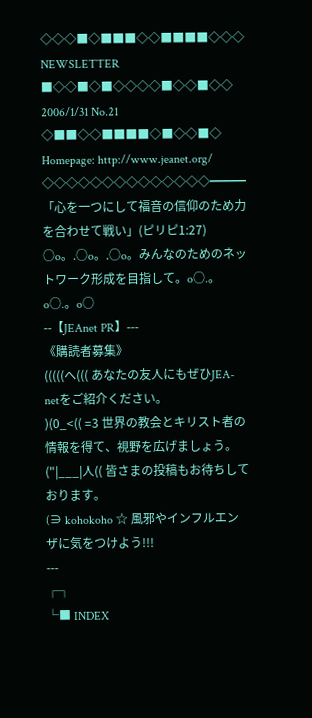◇◇◇■◇■■■◇◇■■■■◇◇◇ NEWSLETTER
■◇◇■◇■◇◇◇◇■◇◇■◇◇ 2006/1/31 No.21
◇■■◇◇■■■■◇■◇◇■◇ Homepage: http://www.jeanet.org/
◇◇◇◇◇◇◇◇◇◇◇◇◇◇━━━
「心を一つにして福音の信仰のため力を合わせて戦い」(ピリピ1:27)
○o。.○o。.○o。みんなのためのネットワーク形成を目指して。o○.。o○.。o○
--【JEAnet PR】---
《購読者募集》
(((((へ((( あなたの友人にもぜひJEA-netをご紹介ください。
)(0_<(( =3 世界の教会とキリスト者の情報を得て、視野を広げましょう。
("|___|人(( 皆さまの投稿もお待ちしております。
(∋ kohokoho ☆ 風邪やインフルエンザに気をつけよう!!!
---
┌┐
└■ INDEX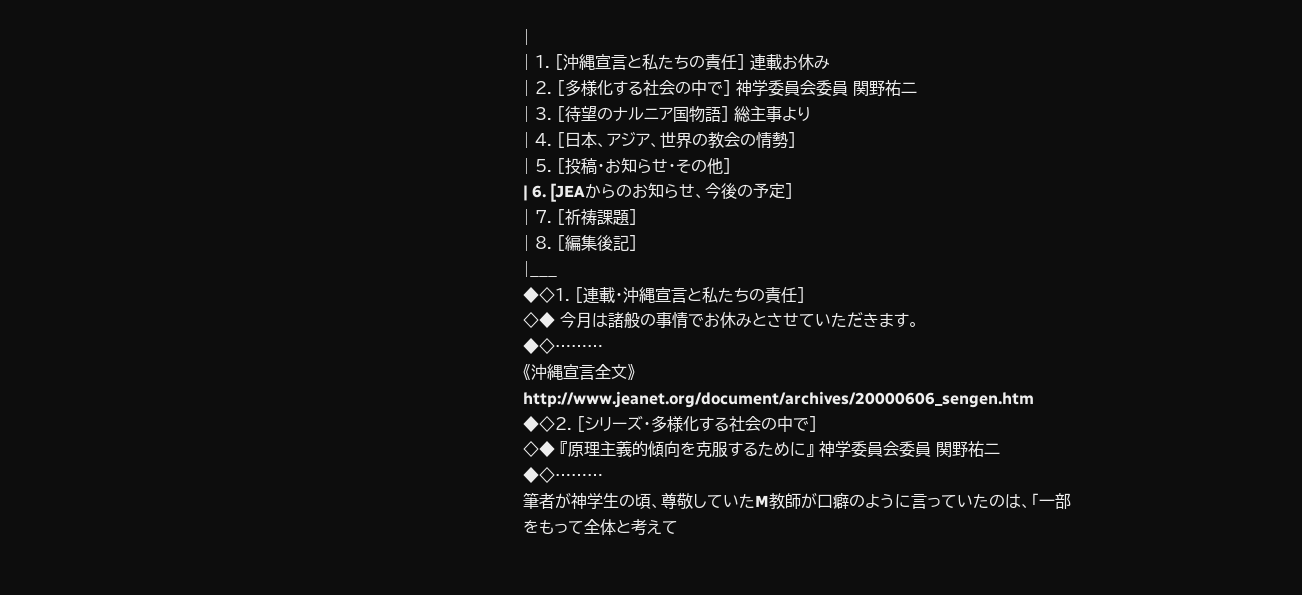|
| 1. [沖縄宣言と私たちの責任] 連載お休み
| 2. [多様化する社会の中で] 神学委員会委員 関野祐二
| 3. [待望のナルニア国物語] 総主事より
| 4. [日本、アジア、世界の教会の情勢]
| 5. [投稿・お知らせ・その他]
| 6. [JEAからのお知らせ、今後の予定]
| 7. [祈祷課題]
| 8. [編集後記]
|___
◆◇1. [連載・沖縄宣言と私たちの責任]
◇◆ 今月は諸般の事情でお休みとさせていただきます。
◆◇………
《沖縄宣言全文》
http://www.jeanet.org/document/archives/20000606_sengen.htm
◆◇2. [シリーズ・多様化する社会の中で]
◇◆ 『原理主義的傾向を克服するために』 神学委員会委員 関野祐二
◆◇………
筆者が神学生の頃、尊敬していたM教師が口癖のように言っていたのは、「一部
をもって全体と考えて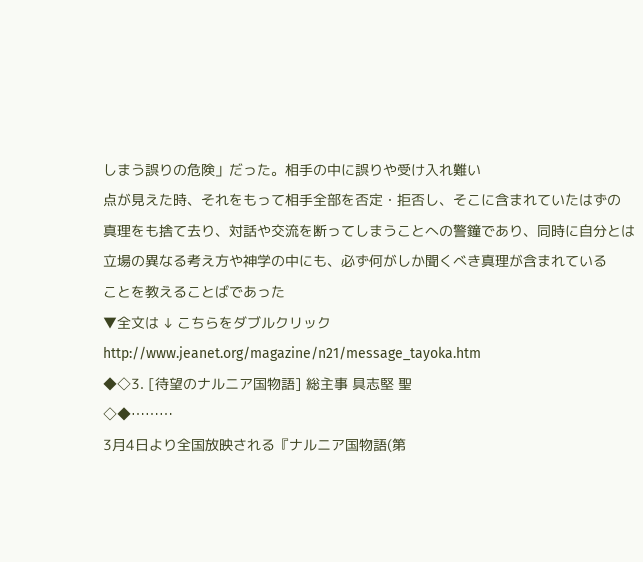しまう誤りの危険」だった。相手の中に誤りや受け入れ難い
点が見えた時、それをもって相手全部を否定・拒否し、そこに含まれていたはずの
真理をも捨て去り、対話や交流を断ってしまうことへの警鐘であり、同時に自分とは
立場の異なる考え方や神学の中にも、必ず何がしか聞くべき真理が含まれている
ことを教えることばであった
▼全文は ↓ こちらをダブルクリック
http://www.jeanet.org/magazine/n21/message_tayoka.htm
◆◇3. [待望のナルニア国物語] 総主事 具志堅 聖
◇◆………
3月4日より全国放映される『ナルニア国物語(第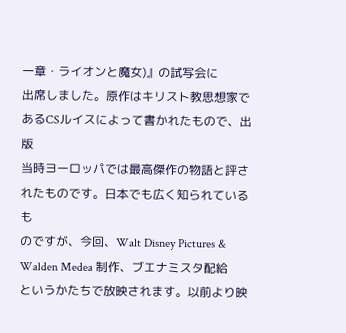一章・ライオンと魔女)』の試写会に
出席しました。原作はキリスト教思想家であるCSルイスによって書かれたもので、出版
当時ヨーロッパでは最高傑作の物語と評されたものです。日本でも広く知られているも
のですが、今回、Walt Disney Pictures & Walden Medea 制作、ブエナミスタ配給
というかたちで放映されます。以前より映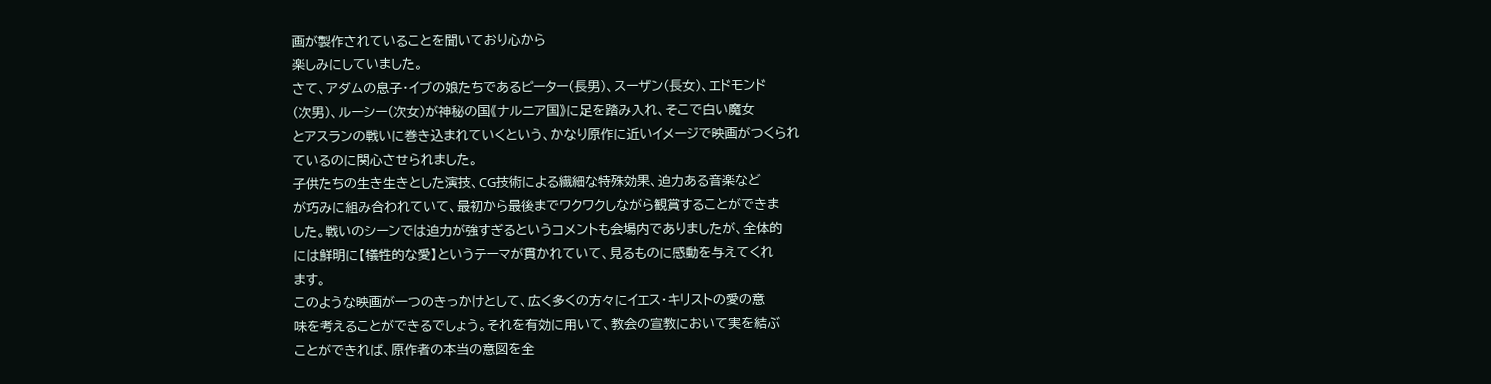画が製作されていることを聞いており心から
楽しみにしていました。
さて、アダムの息子・イブの娘たちであるピーター(長男)、スーザン(長女)、エドモンド
(次男)、ルーシー(次女)が神秘の国《ナルニア国》に足を踏み入れ、そこで白い魔女
とアスランの戦いに巻き込まれていくという、かなり原作に近いイメージで映画がつくられ
ているのに関心させられました。
子供たちの生き生きとした演技、CG技術による繊細な特殊効果、迫力ある音楽など
が巧みに組み合われていて、最初から最後までワクワクしながら観賞することができま
した。戦いのシーンでは迫力が強すぎるというコメントも会場内でありましたが、全体的
には鮮明に【犠牲的な愛】というテーマが貫かれていて、見るものに感動を与えてくれ
ます。
このような映画が一つのきっかけとして、広く多くの方々にイエス・キリストの愛の意
味を考えることができるでしょう。それを有効に用いて、教会の宣教において実を結ぶ
ことができれば、原作者の本当の意図を全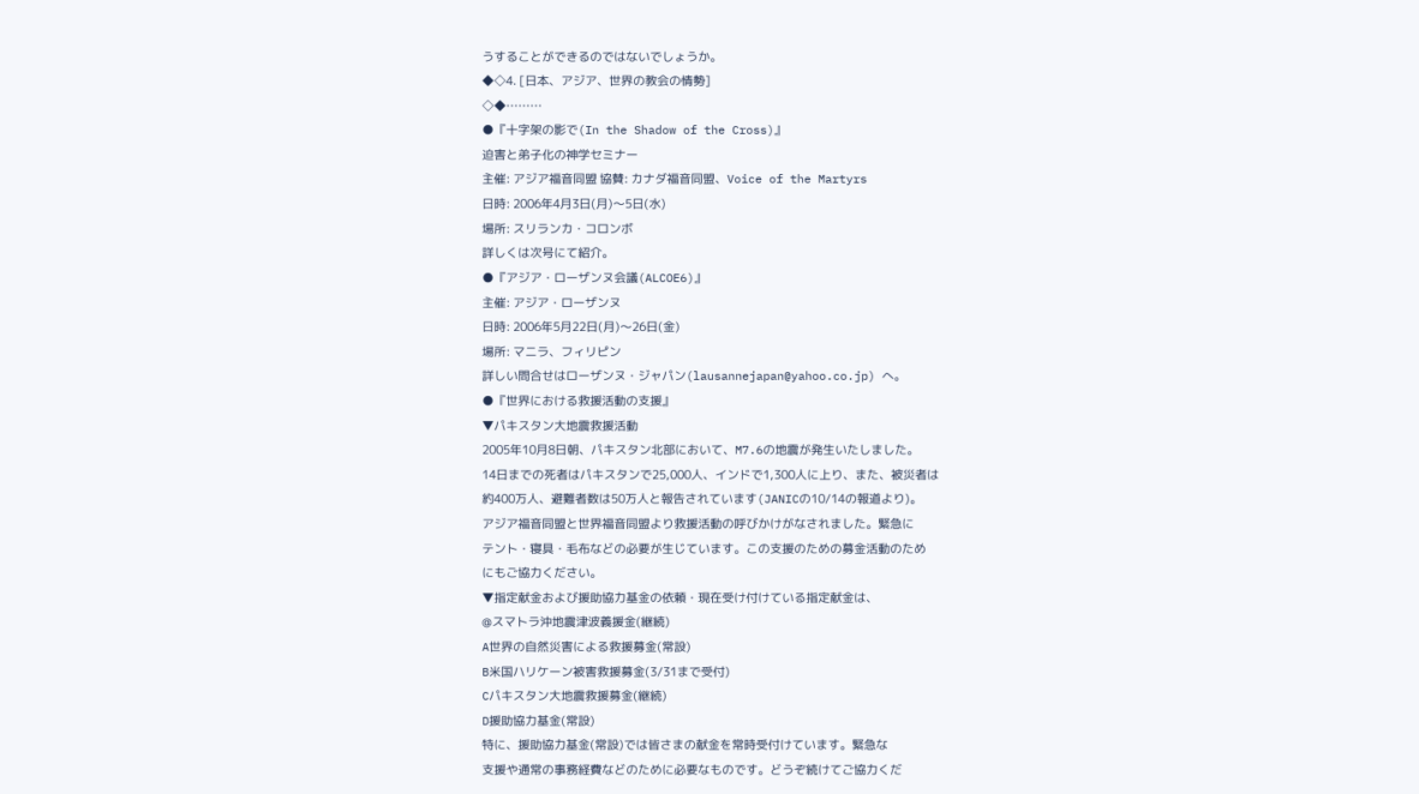うすることができるのではないでしょうか。
◆◇4. [日本、アジア、世界の教会の情勢]
◇◆………
●『十字架の影で(In the Shadow of the Cross)』
迫害と弟子化の神学セミナー
主催: アジア福音同盟 協賛: カナダ福音同盟、Voice of the Martyrs
日時: 2006年4月3日(月)〜5日(水)
場所: スリランカ・コロンボ
詳しくは次号にて紹介。
●『アジア・ローザンヌ会議(ALCOE6)』
主催: アジア・ローザンヌ
日時: 2006年5月22日(月)〜26日(金)
場所: マニラ、フィリピン
詳しい問合せはローザンヌ・ジャパン(lausannejapan@yahoo.co.jp) へ。
●『世界における救援活動の支援』
▼パキスタン大地震救援活動
2005年10月8日朝、パキスタン北部において、M7.6の地震が発生いたしました。
14日までの死者はパキスタンで25,000人、インドで1,300人に上り、また、被災者は
約400万人、避難者数は50万人と報告されています(JANICの10/14の報道より)。
アジア福音同盟と世界福音同盟より救援活動の呼びかけがなされました。緊急に
テント・寝具・毛布などの必要が生じています。この支援のための募金活動のため
にもご協力ください。
▼指定献金および援助協力基金の依頼・現在受け付けている指定献金は、
@スマトラ沖地震津波義援金(継続)
A世界の自然災害による救援募金(常設)
B米国ハリケーン被害救援募金(3/31まで受付)
Cパキスタン大地震救援募金(継続)
D援助協力基金(常設)
特に、援助協力基金(常設)では皆さまの献金を常時受付けています。緊急な
支援や通常の事務経費などのために必要なものです。どうぞ続けてご協力くだ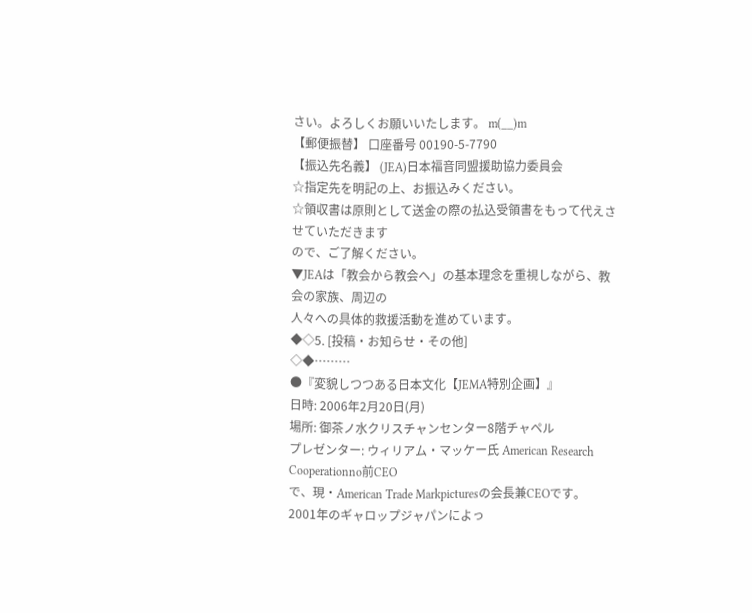さい。よろしくお願いいたします。 m(__)m
【郵便振替】 口座番号 00190-5-7790
【振込先名義】 (JEA)日本福音同盟援助協力委員会
☆指定先を明記の上、お振込みください。
☆領収書は原則として送金の際の払込受領書をもって代えさせていただきます
ので、ご了解ください。
▼JEAは「教会から教会へ」の基本理念を重視しながら、教会の家族、周辺の
人々への具体的救援活動を進めています。
◆◇5. [投稿・お知らせ・その他]
◇◆………
●『変貌しつつある日本文化【JEMA特別企画】』
日時: 2006年2月20日(月)
場所: 御茶ノ水クリスチャンセンター8階チャペル
プレゼンター: ウィリアム・マッケー氏 American Research Cooperationno前CEO
で、現・American Trade Markpicturesの会長兼CEOです。
2001年のギャロップジャパンによっ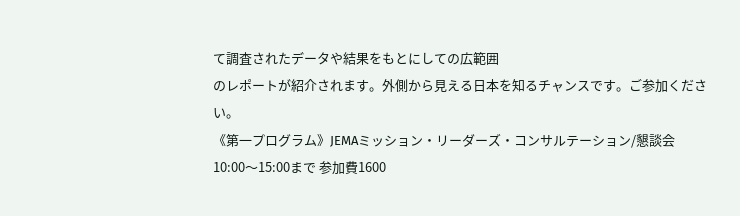て調査されたデータや結果をもとにしての広範囲
のレポートが紹介されます。外側から見える日本を知るチャンスです。ご参加ください。
《第一プログラム》JEMAミッション・リーダーズ・コンサルテーション/懇談会
10:00〜15:00まで 参加費1600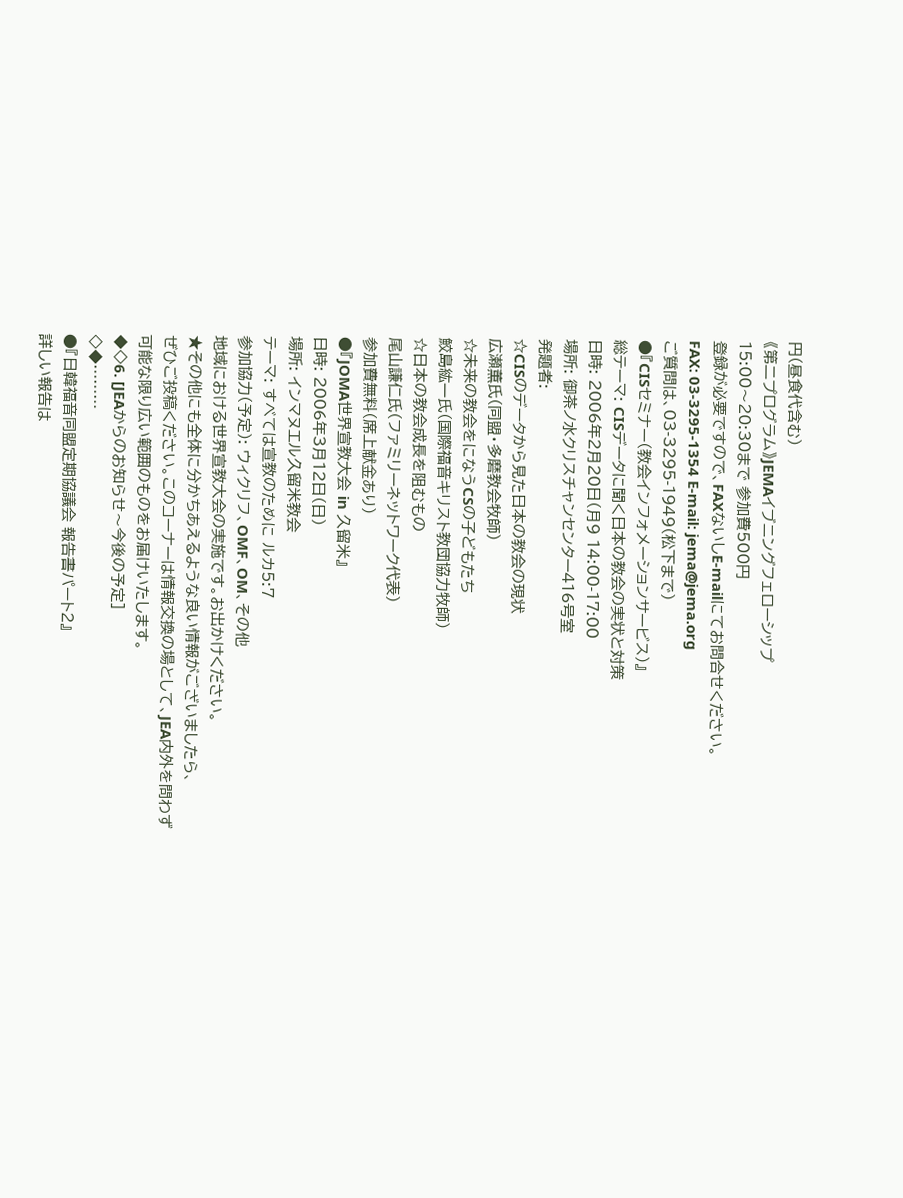円(昼食代含む)
《第二プログラム》JEMAイブニングフェローシップ
15:00〜20:30まで 参加費500円
登録が必要ですので、FAXないしE-mailにてお問合せください。
FAX: 03-3295-1354 E-mail: jema@jema.org
ご質問は、03-3295-1949(松下まで)
●『CISセミナー(教会インフォメーションサービス)』
総テーマ: CISデータに聞く日本の教会の実状と対策
日時: 2006年2月20日(月9 14:00-17:00
場所: 御茶ノ水クリスチャンセンター416号室
発題者:
☆CISのデータから見た日本の教会の現状
広瀬薫氏(同盟・多磨教会牧師)
☆未来の教会をになうCSの子どもたち
鮫島紘一氏(国際福音キリスト教団協力牧師)
☆日本の教会成長を阻むもの
尾山謙仁氏(ファミリーネットワーク代表)
参加費無料(席上献金あり)
●『JOMA世界宣教大会 in 久留米』
日時: 2006年3月12日(日)
場所: インマヌエル久留米教会
テーマ: すべては宣教のために ルカ5:7
参加協力(予定): ウィクリフ、OMF、OM、その他
地域における世界宣教大会の実施です。お出かけください。
★その他にも全体に分かちあえるような良い情報がございましたら、
ぜひご投稿ください。このコーナーは情報交換の場として、JEA内外を問わず
可能な限り広い範囲のものをお届けいたします。
◆◇6. [JEAからのお知らせ〜今後の予定]
◇◆………
●『日韓福音同盟定期協議会 報告書パート2』
詳しい報告は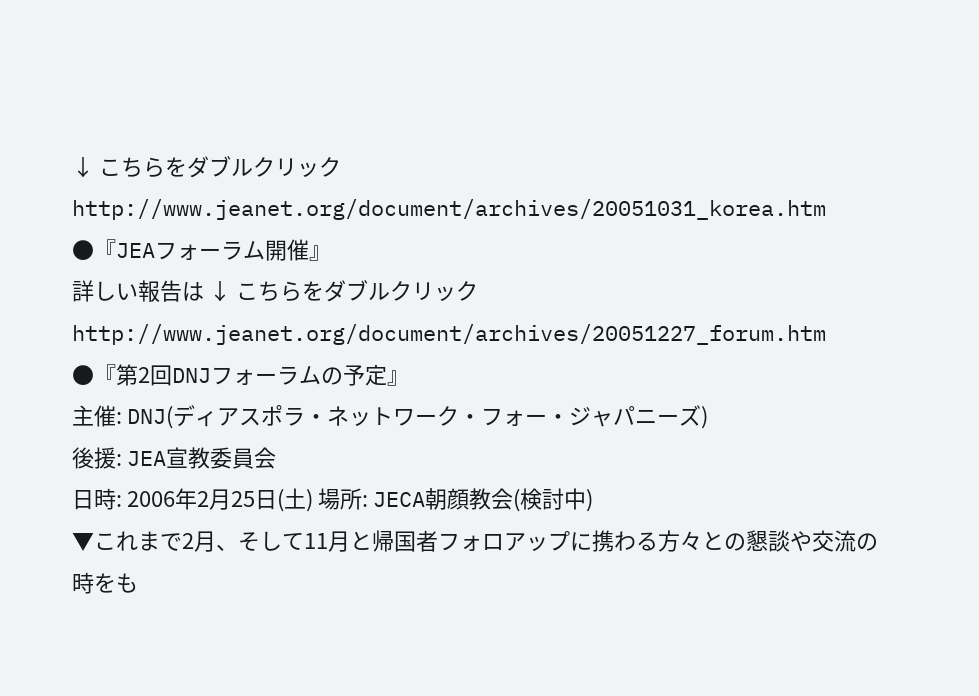↓ こちらをダブルクリック
http://www.jeanet.org/document/archives/20051031_korea.htm
●『JEAフォーラム開催』
詳しい報告は ↓ こちらをダブルクリック
http://www.jeanet.org/document/archives/20051227_forum.htm
●『第2回DNJフォーラムの予定』
主催: DNJ(ディアスポラ・ネットワーク・フォー・ジャパニーズ)
後援: JEA宣教委員会
日時: 2006年2月25日(土) 場所: JECA朝顔教会(検討中)
▼これまで2月、そして11月と帰国者フォロアップに携わる方々との懇談や交流の
時をも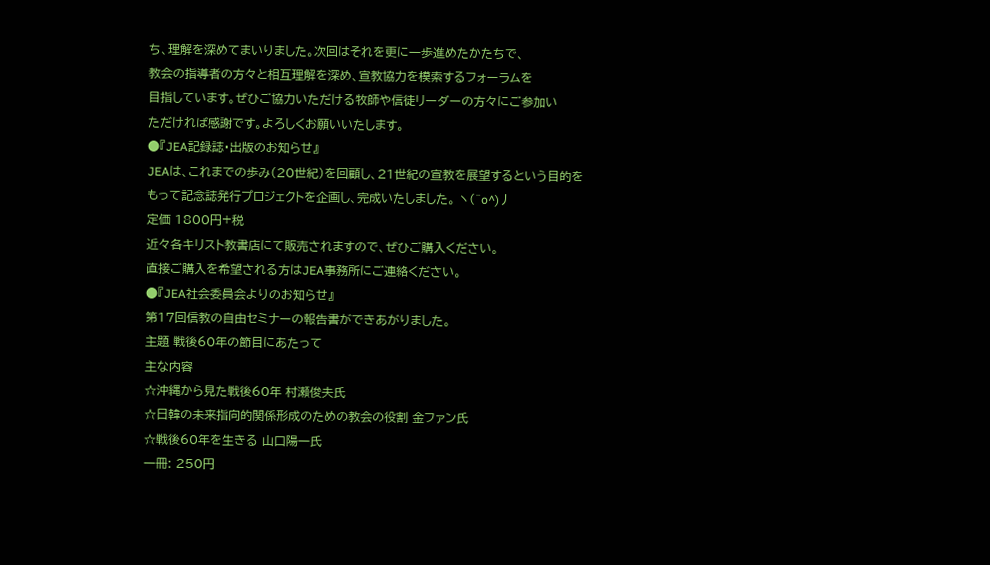ち、理解を深めてまいりました。次回はそれを更に一歩進めたかたちで、
教会の指導者の方々と相互理解を深め、宣教協力を模索するフォーラムを
目指しています。ぜひご協力いただける牧師や信徒リーダーの方々にご参加い
ただければ感謝です。よろしくお願いいたします。
●『JEA記録誌・出版のお知らせ』
JEAは、これまでの歩み(20世紀)を回顧し、21世紀の宣教を展望するという目的を
もって記念誌発行プロジェクトを企画し、完成いたしました。 ヽ(^o^)丿
定価 1800円+税
近々各キリスト教書店にて販売されますので、ぜひご購入ください。
直接ご購入を希望される方はJEA事務所にご連絡ください。
●『JEA社会委員会よりのお知らせ』
第17回信教の自由セミナーの報告書ができあがりました。
主題 戦後60年の節目にあたって
主な内容
☆沖縄から見た戦後60年 村瀬俊夫氏
☆日韓の未来指向的関係形成のための教会の役割 金ファン氏
☆戦後60年を生きる 山口陽一氏
一冊: 250円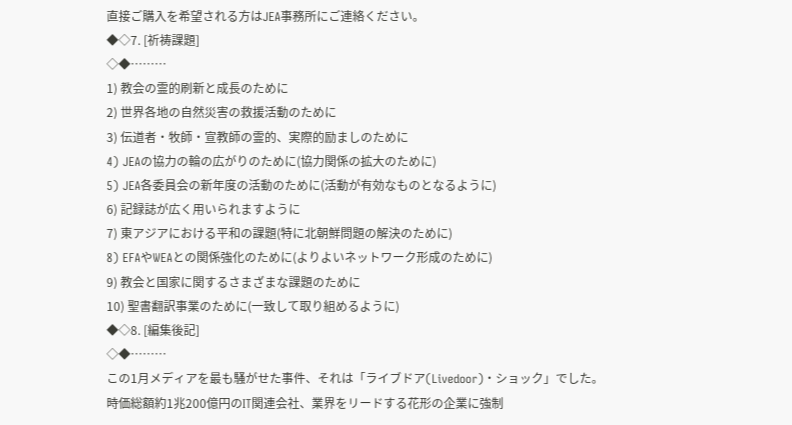直接ご購入を希望される方はJEA事務所にご連絡ください。
◆◇7. [祈祷課題]
◇◆………
1) 教会の霊的刷新と成長のために
2) 世界各地の自然災害の救援活動のために
3) 伝道者・牧師・宣教師の霊的、実際的励ましのために
4) JEAの協力の輪の広がりのために(協力関係の拡大のために)
5) JEA各委員会の新年度の活動のために(活動が有効なものとなるように)
6) 記録誌が広く用いられますように
7) 東アジアにおける平和の課題(特に北朝鮮問題の解決のために)
8) EFAやWEAとの関係強化のために(よりよいネットワーク形成のために)
9) 教会と国家に関するさまざまな課題のために
10) 聖書翻訳事業のために(一致して取り組めるように)
◆◇8. [編集後記]
◇◆………
この1月メディアを最も騒がせた事件、それは「ライブドア(Livedoor)・ショック」でした。
時価総額約1兆200億円のIT関連会社、業界をリードする花形の企業に強制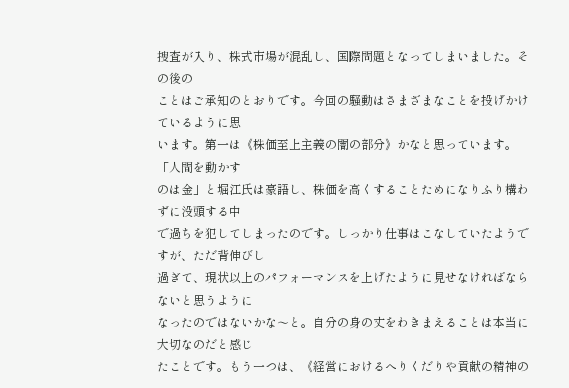捜査が入り、株式市場が混乱し、国際問題となってしまいました。その後の
ことはご承知のとおりです。今回の騒動はさまざまなことを投げかけているように思
います。第一は《株価至上主義の闇の部分》かなと思っています。「人間を動かす
のは金」と堀江氏は豪語し、株価を高くすることためになりふり構わずに没頭する中
で過ちを犯してしまったのです。しっかり仕事はこなしていたようですが、ただ背伸びし
過ぎて、現状以上のパフォーマンスを上げたように見せなければならないと思うように
なったのではないかな〜と。自分の身の丈をわきまえることは本当に大切なのだと感じ
たことです。もう一つは、《経営におけるへりくだりや貢献の精神の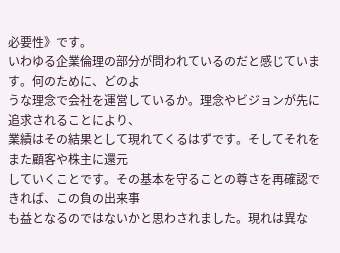必要性》です。
いわゆる企業倫理の部分が問われているのだと感じています。何のために、どのよ
うな理念で会社を運営しているか。理念やビジョンが先に追求されることにより、
業績はその結果として現れてくるはずです。そしてそれをまた顧客や株主に還元
していくことです。その基本を守ることの尊さを再確認できれば、この負の出来事
も益となるのではないかと思わされました。現れは異な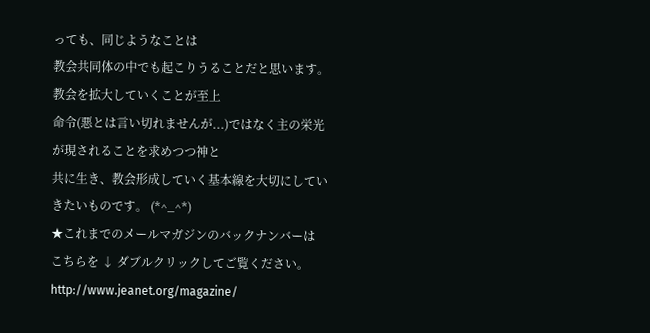っても、同じようなことは
教会共同体の中でも起こりうることだと思います。教会を拡大していくことが至上
命令(悪とは言い切れませんが...)ではなく主の栄光が現されることを求めつつ神と
共に生き、教会形成していく基本線を大切にしていきたいものです。 (*^_^*)
★これまでのメールマガジンのバックナンバーは
こちらを ↓ ダブルクリックしてご覧ください。
http://www.jeanet.org/magazine/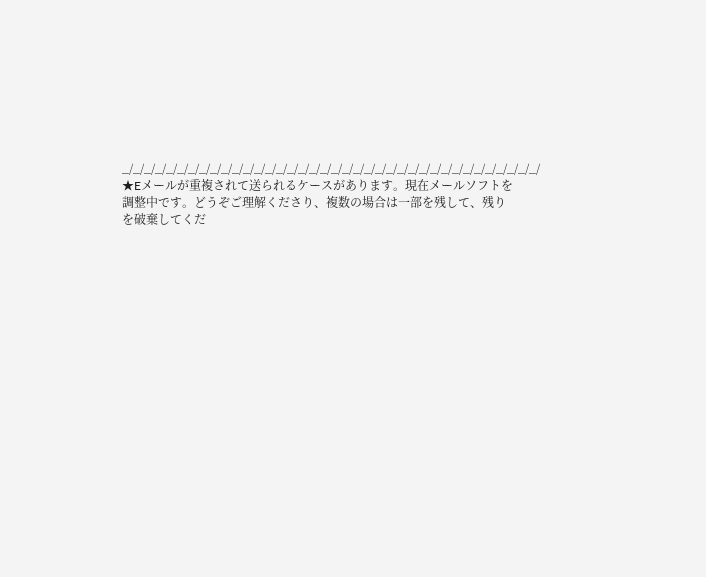_/_/_/_/_/_/_/_/_/_/_/_/_/_/_/_/_/_/_/_/_/_/_/_/_/_/_/_/_/_/_/_/_/_/_/_/_/_/
★Eメールが重複されて送られるケースがあります。現在メールソフトを
調整中です。どうぞご理解くださり、複数の場合は一部を残して、残り
を破棄してくだ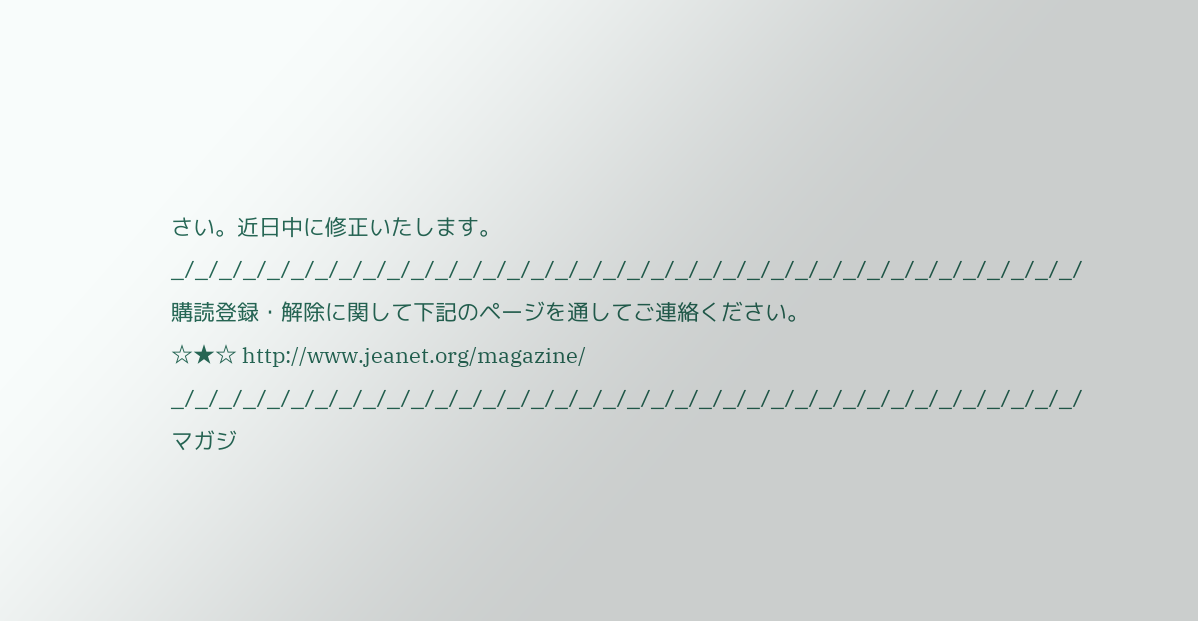さい。近日中に修正いたします。
_/_/_/_/_/_/_/_/_/_/_/_/_/_/_/_/_/_/_/_/_/_/_/_/_/_/_/_/_/_/_/_/_/_/_/_/_/_/
購読登録・解除に関して下記のページを通してご連絡ください。
☆★☆ http://www.jeanet.org/magazine/
_/_/_/_/_/_/_/_/_/_/_/_/_/_/_/_/_/_/_/_/_/_/_/_/_/_/_/_/_/_/_/_/_/_/_/_/_/_/
マガジ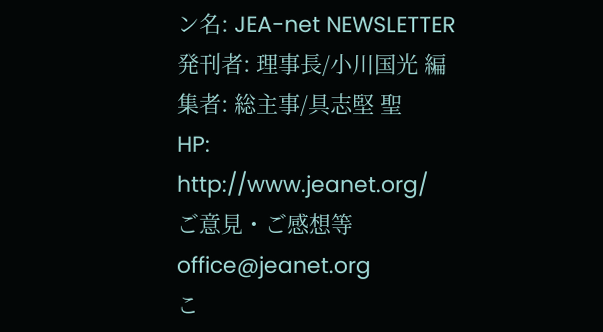ン名: JEA-net NEWSLETTER
発刊者: 理事長/小川国光 編集者: 総主事/具志堅 聖
HP: http://www.jeanet.org/
ご意見・ご感想等 office@jeanet.org
こ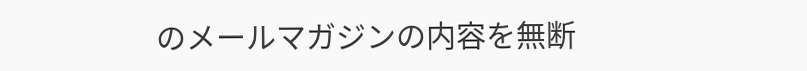のメールマガジンの内容を無断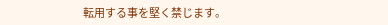転用する事を堅く禁じます。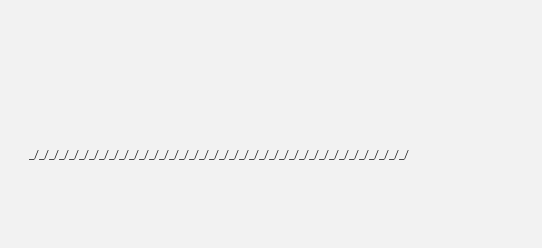_/_/_/_/_/_/_/_/_/_/_/_/_/_/_/_/_/_/_/_/_/_/_/_/_/_/_/_/_/_/_/_/_/_/_/_/_/_/